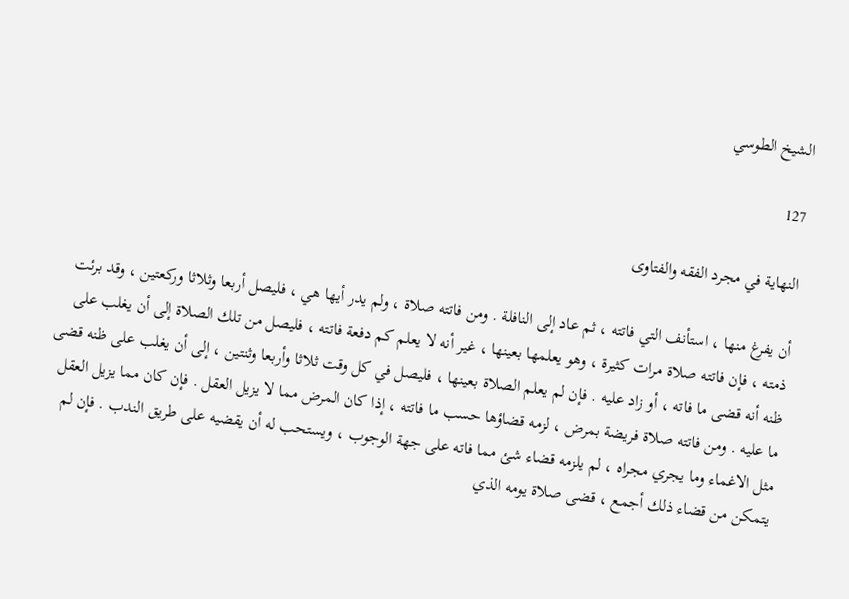الشيخ الطوسي

127

النهاية في مجرد الفقه والفتاوى

أن يفرغ منها ، استأنف التي فاتته ، ثم عاد إلى النافلة . ومن فاتته صلاة ، ولم يدر أيها هي ، فليصل أربعا وثلاثا وركعتين ، وقد برئت ذمته ، فإن فاتته صلاة مرات كثيرة ، وهو يعلمها بعينها ، غير أنه لا يعلم كم دفعة فاتته ، فليصل من تلك الصلاة إلى أن يغلب على ظنه أنه قضى ما فاته ، أو زاد عليه . فإن لم يعلم الصلاة بعينها ، فليصل في كل وقت ثلاثا وأربعا وثنتين ، إلى أن يغلب على ظنه قضى ما عليه . ومن فاتته صلاة فريضة بمرض ، لزمه قضاؤها حسب ما فاتته ، إذا كان المرض مما لا يزيل العقل . فإن كان مما يزيل العقل مثل الاغماء وما يجري مجراه ، لم يلزمه قضاء شئ مما فاته على جهة الوجوب ، ويستحب له أن يقضيه على طريق الندب . فإن لم يتمكن من قضاء ذلك أجمع ، قضى صلاة يومه الذي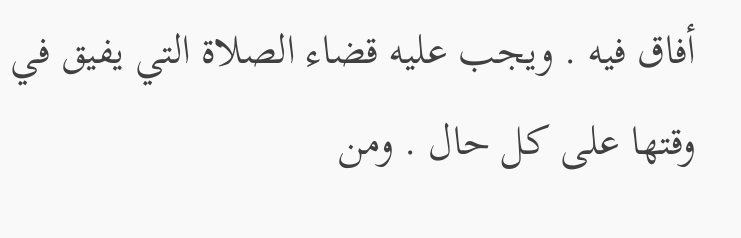أفاق فيه . ويجب عليه قضاء الصلاة التي يفيق في وقتها على كل حال . ومن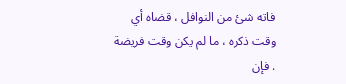فاته شئ من النوافل ، قضاه أي وقت ذكره ، ما لم يكن وقت فريضة . فإن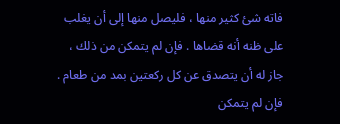فاته شئ كثير منها ، فليصل منها إلى أن يغلب على ظنه أنه قضاها . فإن لم يتمكن من ذلك ، جاز له أن يتصدق عن كل ركعتين بمد من طعام . فإن لم يتمكن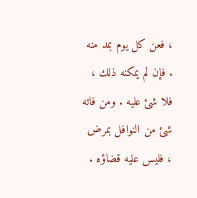، فعن كل يوم بمد منه . فإن لم يمكنه ذلك ، فلا شئ عليه . ومن فاته شئ من النوافل بمرض ، فليس عليه قضاؤه .